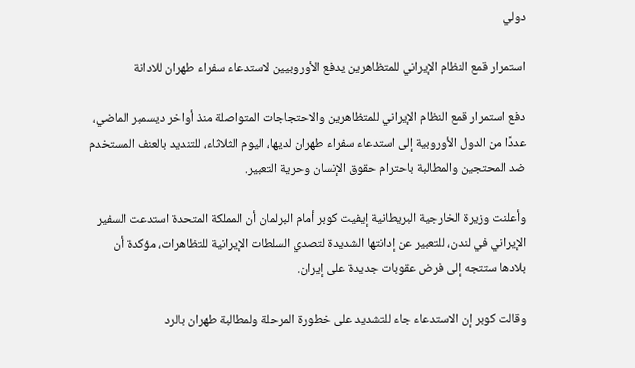دولي

استمرار قمع النظام الإيراني للمتظاهرين يدفع الأوروبيين لاستدعاء سفراء طهران للادانة

دفع استمرار قمع النظام الإيراني للمتظاهرين والاحتجاجات المتواصلة منذ أواخر ديسمبر الماضي، عددًا من الدول الأوروبية إلى استدعاء سفراء طهران لديها، اليوم الثلاثاء، للتنديد بالعنف المستخدم ضد المحتجين والمطالبة باحترام حقوق الإنسان وحرية التعبير.

وأعلنت وزيرة الخارجية البريطانية إيفيت كوبر أمام البرلمان أن المملكة المتحدة استدعت السفير الإيراني في لندن، للتعبير عن إدانتها الشديدة لتصدي السلطات الإيرانية للتظاهرات، مؤكدة أن بلادها ستتجه إلى فرض عقوبات جديدة على إيران.

وقالت كوبر إن الاستدعاء جاء للتشديد على خطورة المرحلة ولمطالبة طهران بالرد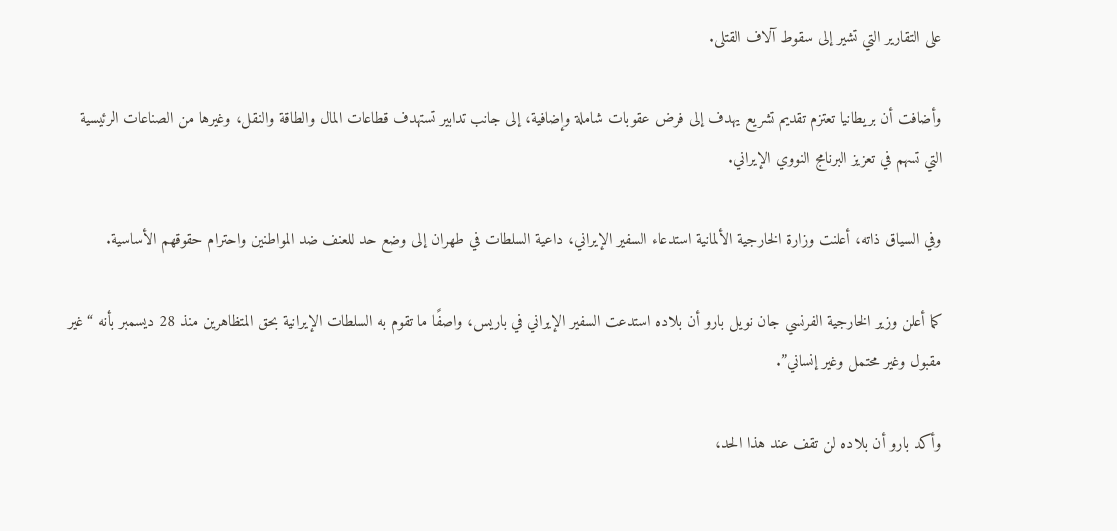على التقارير التي تشير إلى سقوط آلاف القتلى.

وأضافت أن بريطانيا تعتزم تقديم تشريع يهدف إلى فرض عقوبات شاملة وإضافية، إلى جانب تدابير تستهدف قطاعات المال والطاقة والنقل، وغيرها من الصناعات الرئيسية التي تسهم في تعزيز البرنامج النووي الإيراني.

وفي السياق ذاته، أعلنت وزارة الخارجية الألمانية استدعاء السفير الإيراني، داعية السلطات في طهران إلى وضع حد للعنف ضد المواطنين واحترام حقوقهم الأساسية.

كما أعلن وزير الخارجية الفرنسي جان نويل بارو أن بلاده استدعت السفير الإيراني في باريس، واصفًا ما تقوم به السلطات الإيرانية بحق المتظاهرين منذ 28 ديسمبر بأنه “غير مقبول وغير محتمل وغير إنساني”.

وأكد بارو أن بلاده لن تقف عند هذا الحد،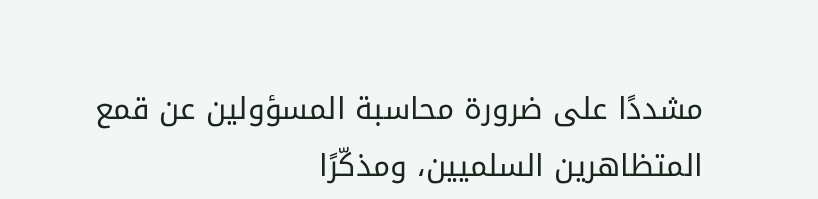مشددًا على ضرورة محاسبة المسؤولين عن قمع المتظاهرين السلميين، ومذكّرًا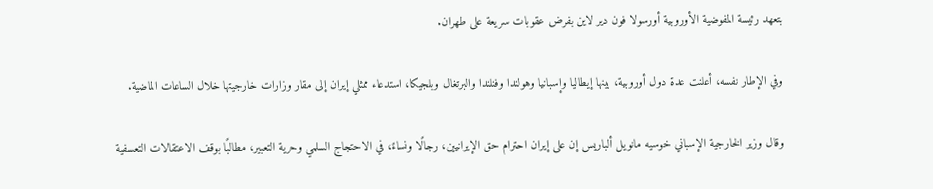بتعهد رئيسة المفوضية الأوروبية أورسولا فون دير لاين بفرض عقوبات سريعة على طهران.

وفي الإطار نفسه، أعلنت عدة دول أوروبية، بينها إيطاليا وإسبانيا وهولندا وفنلندا والبرتغال وبلجيكا، استدعاء ممثلي إيران إلى مقار وزارات خارجيتها خلال الساعات الماضية.

وقال وزير الخارجية الإسباني خوسيه مانويل ألباريس إن على إيران احترام حق الإيرانيين، رجالًا ونساءً، في الاحتجاج السلمي وحرية التعبير، مطالبًا بوقف الاعتقالات التعسفية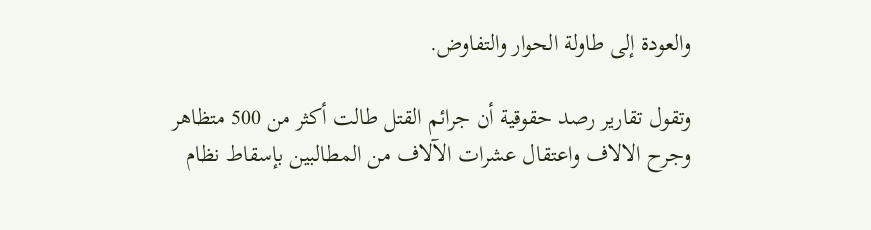والعودة إلى طاولة الحوار والتفاوض.

وتقول تقارير رصد حقوقية أن جرائم القتل طالت أكثر من 500 متظاهر وجرح الالاف واعتقال عشرات الآلاف من المطالبين بإسقاط نظام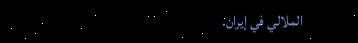الملالي في إيران.